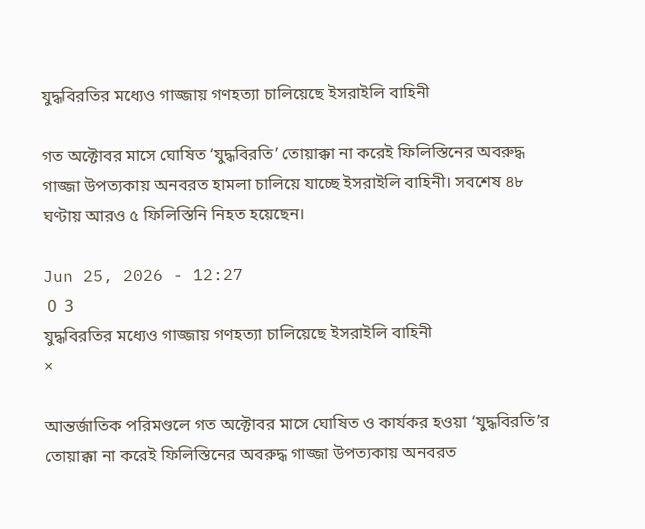যুদ্ধবিরতির মধ্যেও গাজ্জায় গণহত্যা চালিয়েছে ইসরাইলি বাহিনী

গত অক্টোবর মাসে ঘোষিত ‘যুদ্ধবিরতি’ তোয়াক্কা না করেই ফিলিস্তিনের অবরুদ্ধ গাজ্জা উপত্যকায় অনবরত হামলা চালিয়ে যাচ্ছে ইসরাইলি বাহিনী। সবশেষ ৪৮ ঘণ্টায় আরও ৫ ফিলিস্তিনি নিহত হয়েছেন।

Jun 25, 2026 - 12:27
 0  3
যুদ্ধবিরতির মধ্যেও গাজ্জায় গণহত্যা চালিয়েছে ইসরাইলি বাহিনী
×

আন্তর্জাতিক পরিমণ্ডলে গত অক্টোবর মাসে ঘোষিত ও কার্যকর হওয়া ‘যুদ্ধবিরতি’র তোয়াক্কা না করেই ফিলিস্তিনের অবরুদ্ধ গাজ্জা উপত্যকায় অনবরত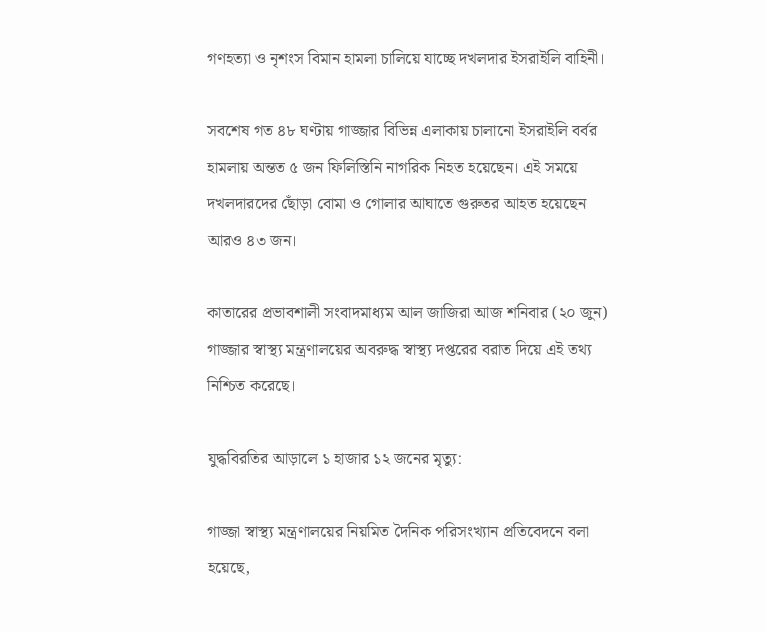গণহত্যা ও নৃশংস বিমান হামলা চালিয়ে যাচ্ছে দখলদার ইসরাইলি বাহিনী।

সবশেষ গত ৪৮ ঘণ্টায় গাজ্জার বিভিন্ন এলাকায় চালানো ইসরাইলি বর্বর হামলায় অন্তত ৫ জন ফিলিস্তিনি নাগরিক নিহত হয়েছেন। এই সময়ে দখলদারদের ছোঁড়া বোমা ও গোলার আঘাতে গুরুতর আহত হয়েছেন আরও ৪৩ জন।

কাতারের প্রভাবশালী সংবাদমাধ্যম আল জাজিরা আজ শনিবার (২০ জুন) গাজ্জার স্বাস্থ্য মন্ত্রণালয়ের অবরুদ্ধ স্বাস্থ্য দপ্তরের বরাত দিয়ে এই তথ্য নিশ্চিত করেছে।

যুদ্ধবিরতির আড়ালে ১ হাজার ১২ জনের মৃত্যু:

গাজ্জা স্বাস্থ্য মন্ত্রণালয়ের নিয়মিত দৈনিক পরিসংখ্যান প্রতিবেদনে বলা হয়েছে,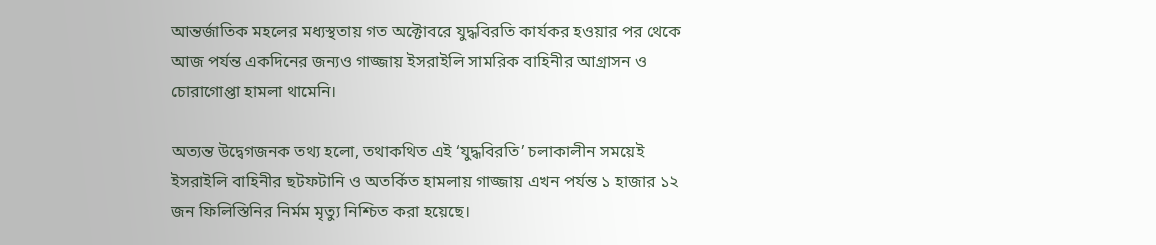আন্তর্জাতিক মহলের মধ্যস্থতায় গত অক্টোবরে যুদ্ধবিরতি কার্যকর হওয়ার পর থেকে আজ পর্যন্ত একদিনের জন্যও গাজ্জায় ইসরাইলি সামরিক বাহিনীর আগ্রাসন ও চোরাগোপ্তা হামলা থামেনি।

অত্যন্ত উদ্বেগজনক তথ্য হলো, তথাকথিত এই ‘যুদ্ধবিরতি’ চলাকালীন সময়েই ইসরাইলি বাহিনীর ছটফটানি ও অতর্কিত হামলায় গাজ্জায় এখন পর্যন্ত ১ হাজার ১২ জন ফিলিস্তিনির নির্মম মৃত্যু নিশ্চিত করা হয়েছে।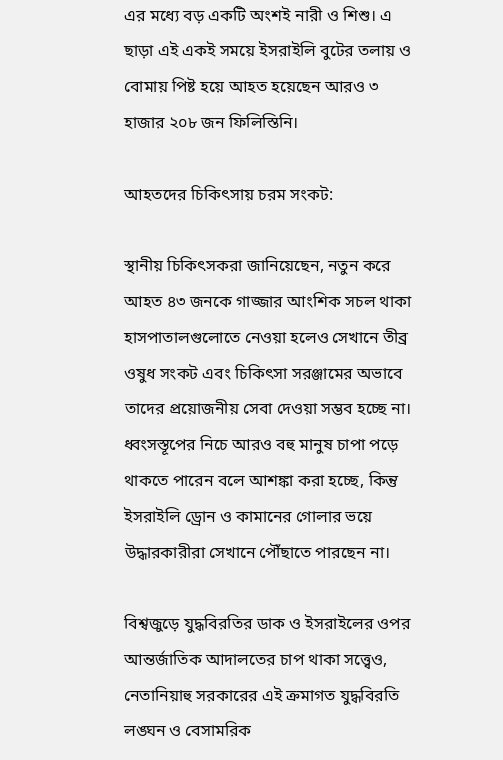এর মধ্যে বড় একটি অংশই নারী ও শিশু। এ ছাড়া এই একই সময়ে ইসরাইলি বুটের তলায় ও বোমায় পিষ্ট হয়ে আহত হয়েছেন আরও ৩ হাজার ২০৮ জন ফিলিস্তিনি।

আহতদের চিকিৎসায় চরম সংকট:

স্থানীয় চিকিৎসকরা জানিয়েছেন, নতুন করে আহত ৪৩ জনকে গাজ্জার আংশিক সচল থাকা হাসপাতালগুলোতে নেওয়া হলেও সেখানে তীব্র ওষুধ সংকট এবং চিকিৎসা সরঞ্জামের অভাবে তাদের প্রয়োজনীয় সেবা দেওয়া সম্ভব হচ্ছে না। ধ্বংসস্তূপের নিচে আরও বহু মানুষ চাপা পড়ে থাকতে পারেন বলে আশঙ্কা করা হচ্ছে, কিন্তু ইসরাইলি ড্রোন ও কামানের গোলার ভয়ে উদ্ধারকারীরা সেখানে পৌঁছাতে পারছেন না।

বিশ্বজুড়ে যুদ্ধবিরতির ডাক ও ইসরাইলের ওপর আন্তর্জাতিক আদালতের চাপ থাকা সত্ত্বেও, নেতানিয়াহু সরকারের এই ক্রমাগত যুদ্ধবিরতি লঙ্ঘন ও বেসামরিক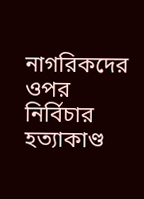নাগরিকদের ওপর নির্বিচার হত্যাকাণ্ড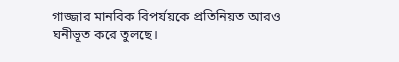গাজ্জার মানবিক বিপর্যয়কে প্রতিনিয়ত আরও ঘনীভূত করে তুলছে।